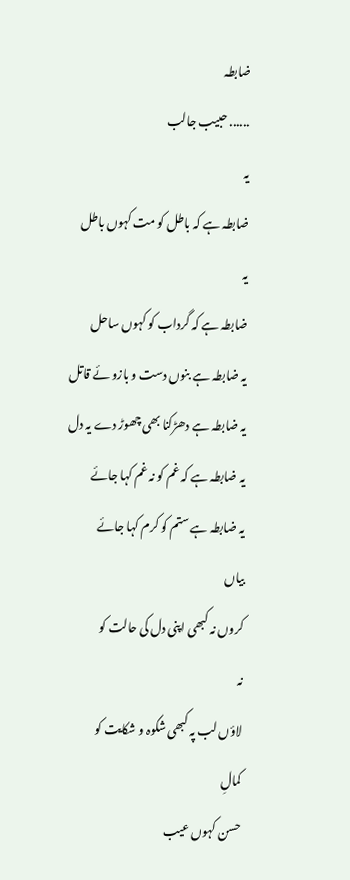ضابطہ
...... حبیب جالب
یہ
ضابطہ ہے کہ باطل کو مت کہوں باطل
یہ
ضابطہ ہے کہ گرداب کو کہوں ساحل
یہ ضابطہ ہے بنوں دست و بازو ئے قاتل
یہ ضابطہ ہے دھڑکنا بھی چھوڑ دے یہ دل
یہ ضابطہ ہے کہ غم کو نہ غم کہا جائے
یہ ضابطہ ہے ستم کو کرم کہا جائے
بیاں
کروں نہ کبھی اپنی دل کی حالت کو
نہ
لاؤں لب پہ کبھی شکوہ و شکایت کو
کمالِ
حسن کہوں عیب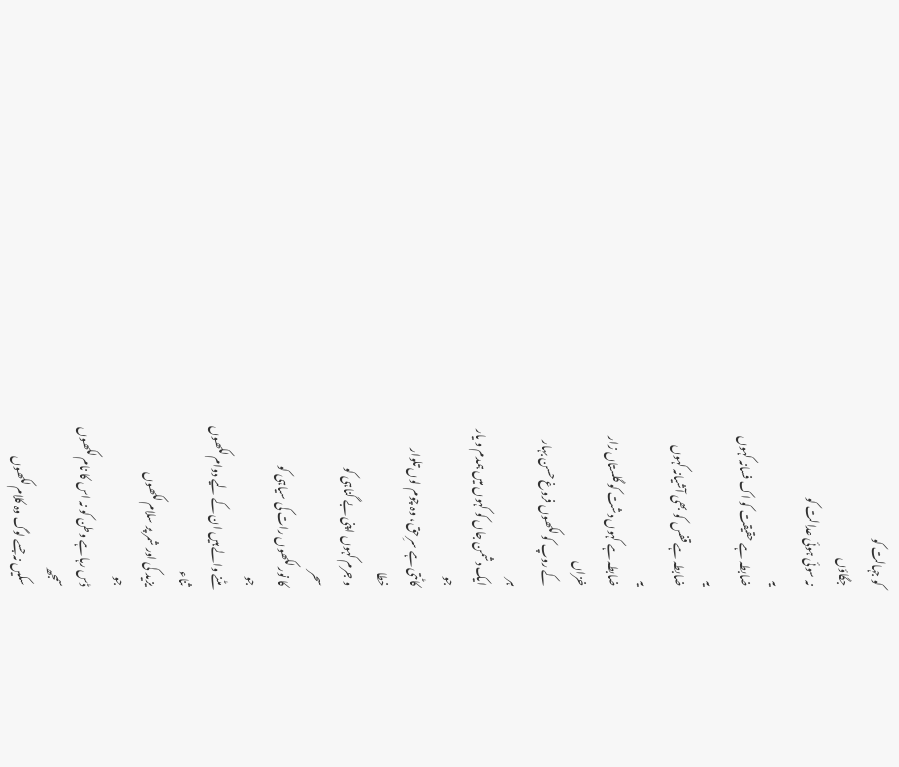کو جہالت کو
جگاؤں
نہ سوئی ہوئی عدالت کو
یہ
ضابطہ ہے حقیقت کو اک فسانہ کہوں
یہ
ضابطہ ہے قفس کو بھی آشیانہ کہوں
یہ
ضابطہ ہے کہوں دشت کو گلستاں زار
خزاں
کے روپ کو لکھوں فروغ حسن بہار
ہر
ایک دشمن جاں کو کہوں میں ہمدم و یار
جو
کاٹتی ہے سرِ حق، وہ چوم لوں تلوار
خطا
و جرم کہوں اپنی بے گناہی کو
سحر
کا نور لکھوں رات کی سیاہی کو
جو
مٹنے والے ہیں ان کے لیے دوام لکھوں
ثناء
یزید کی اور شمر پر سلام لکھوں
جو
ڈس رہا ہے وطن کو نہ اس کا نام لکھوں
سمجھ
سکیں نہ جسے لوگ وہ کلام لکھوں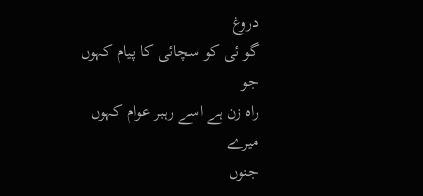دروغ
گو ئی کو سچائی کا پیام کہوں
جو
راہ زن ہے اسے رہبر عوام کہوں
میرے
جنوں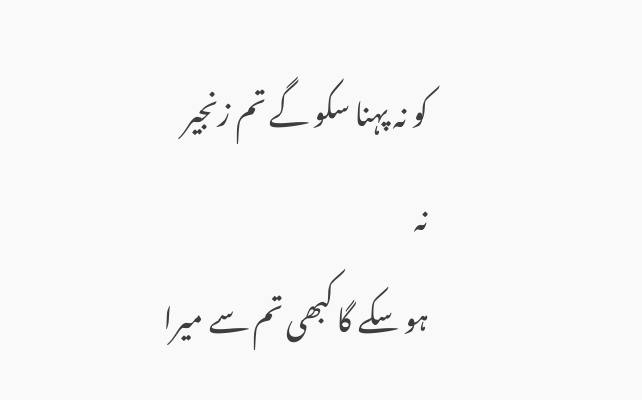کو نہ پہنا سکو گے تم زنجیر
نہ
ہو سکے گا کبھی تم سے میرا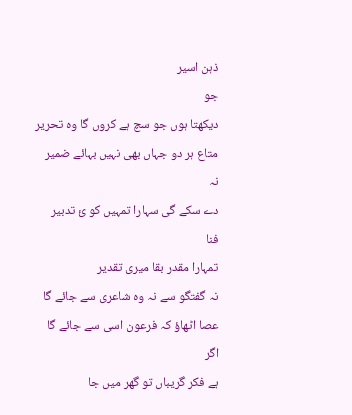ذہن اسیر
جو
دیکھتا ہوں جو سچ ہے کروں گا وہ تحریر
متاع ہر دو جہاں بھی نہیں بہائے ضمیر
نہ
دے سکے گی سہارا تمہیں کو ئ تدبیر
فنا
تمہارا مقدر بقا میری تقدیر
نہ گفتگو سے نہ وہ شاعری سے جائے گا
عصا اٹھاؤ کہ فرعون اسی سے جائے گا
اگر
ہے فکر گریباں تو گھر میں جا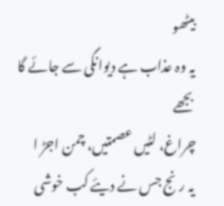بیٹھو
یہ وہ عذاب ہے دیوانگی سے جائے گا
بجھے
چراغ، لٹیں عصمتیں، چمن اجڑ ا
یہ رنج جس نے دیئے کب خوشی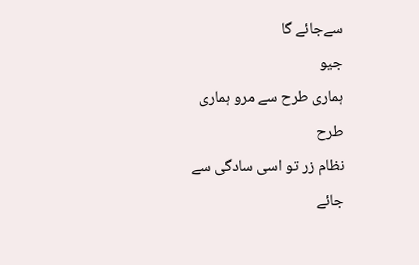سےجائے گا
جیو
ہماری طرح سے مرو ہماری طرح
نظام زر تو اسی سادگی سے جائے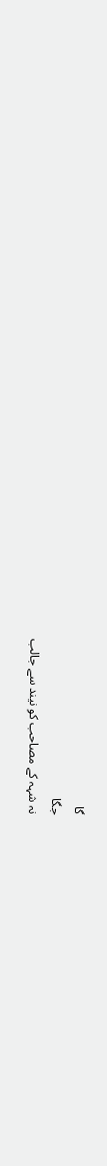گا
جگا
نہ شہہ کے مصاحب کو نیند سے جالب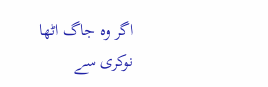اگر وہ جاگ اٹھا نوکری سے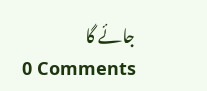جائے گا
0 Comments